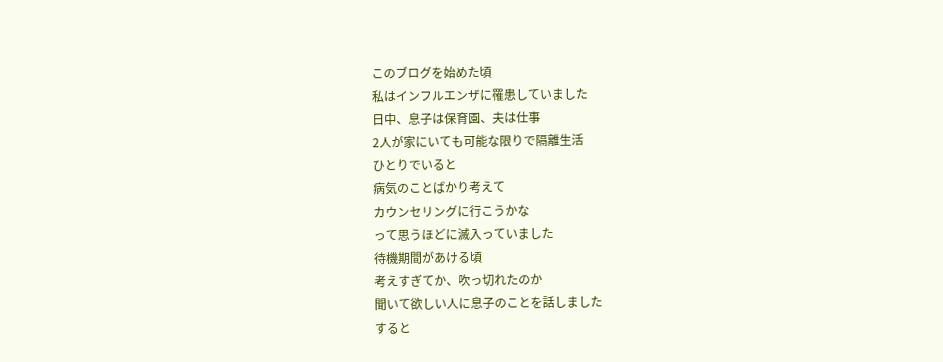このブログを始めた頃
私はインフルエンザに罹患していました
日中、息子は保育園、夫は仕事
2人が家にいても可能な限りで隔離生活
ひとりでいると
病気のことばかり考えて
カウンセリングに行こうかな
って思うほどに滅入っていました
待機期間があける頃
考えすぎてか、吹っ切れたのか
聞いて欲しい人に息子のことを話しました
すると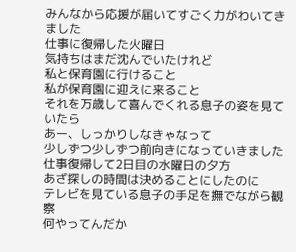みんなから応援が届いてすごく力がわいてきました
仕事に復帰した火曜日
気持ちはまだ沈んでいたけれど
私と保育園に行けること
私が保育園に迎えに来ること
それを万歳して喜んでくれる息子の姿を見ていたら
あー、しっかりしなきゃなって
少しずつ少しずつ前向きになっていきました
仕事復帰して2日目の水曜日の夕方
あざ探しの時間は決めることにしたのに
テレビを見ている息子の手足を撫でながら観察
何やってんだか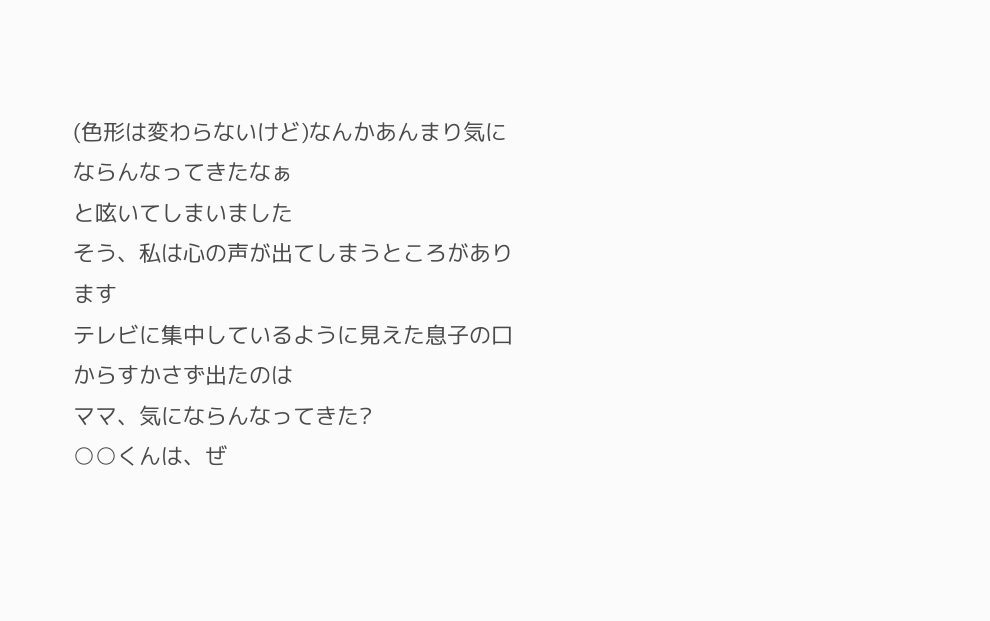(色形は変わらないけど)なんかあんまり気にならんなってきたなぁ
と呟いてしまいました
そう、私は心の声が出てしまうところがあります
テレビに集中しているように見えた息子の口からすかさず出たのは
ママ、気にならんなってきた?
○○くんは、ぜ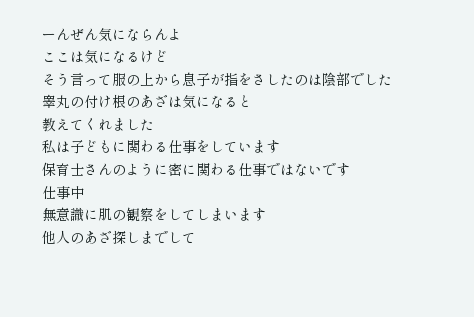ーんぜん気にならんよ
ここは気になるけど
そう言って服の上から息子が指をさしたのは陰部でした
睾丸の付け根のあざは気になると
教えてくれました
私は子どもに関わる仕事をしています
保育士さんのように密に関わる仕事ではないです
仕事中
無意識に肌の観察をしてしまいます
他人のあざ探しまでして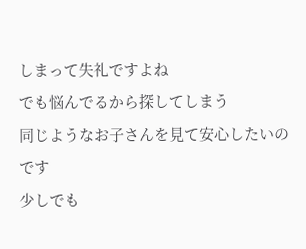しまって失礼ですよね
でも悩んでるから探してしまう
同じようなお子さんを見て安心したいのです
少しでも